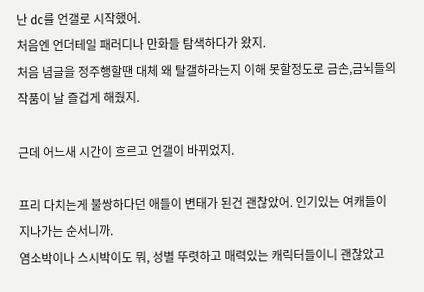난 dc를 언갤로 시작했어.
처음엔 언더테일 패러디나 만화들 탐색하다가 왔지.
처음 념글을 정주행할땐 대체 왜 탈갤하라는지 이해 못할정도로 금손,금뇌들의 작품이 날 즐겁게 해줬지.

근데 어느새 시간이 흐르고 언갤이 바뀌었지.

프리 다치는게 불쌍하다던 애들이 변태가 된건 괜찮았어. 인기있는 여캐들이 지나가는 순서니까.
염소박이나 스시박이도 뭐, 성별 뚜렷하고 매력있는 캐릭터들이니 괜찮았고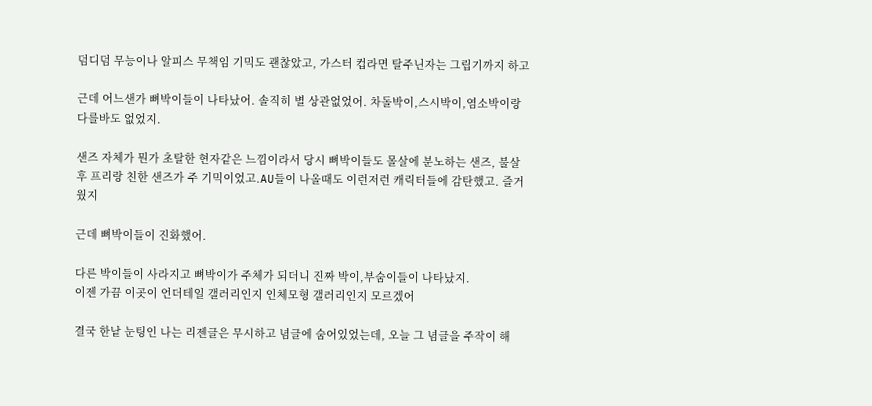덤디덤 무능이나 알피스 무책임 기믹도 괜찮았고, 가스터 컵라면 탈주닌자는 그립기까지 하고

근데 어느샌가 뼈박이들이 나타났어. 솔직히 별 상관없었어. 차돌박이,스시박이,염소박이랑 다를바도 없었지.

샌즈 자체가 뭔가 초탈한 현자같은 느낌이라서 당시 뼈박이들도 몰살에 분노하는 샌즈, 불살 후 프리랑 친한 샌즈가 주 기믹이었고.AU들이 나올때도 이런저런 캐릭터들에 감탄했고. 즐거웠지

근데 뼈박이들이 진화했어.

다른 박이들이 사라지고 뼈박이가 주체가 되더니 진짜 박이,부숨이들이 나타났지.
이젠 가끔 이곳이 언더테일 갤러리인지 인체모형 갤러리인지 모르겠어

결국 한낱 눈팅인 나는 리젠글은 무시하고 념글에 숨어있었는데, 오늘 그 념글을 주작이 해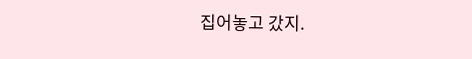집어놓고 갔지.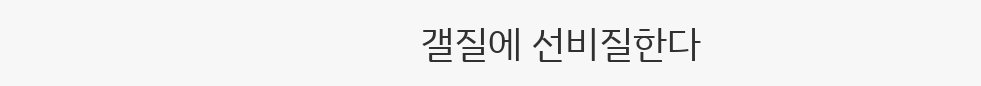갤질에 선비질한다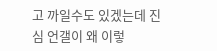고 까일수도 있겠는데 진심 언갤이 왜 이렇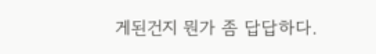게된건지 뭔가 좀 답답하다.